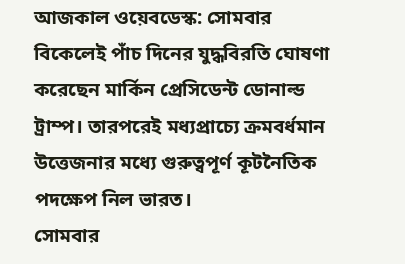আজকাল ওয়েবডেস্ক: সোমবার বিকেলেই পাঁচ দিনের যুদ্ধবিরতি ঘোষণা করেছেন মার্কিন প্রেসিডেন্ট ডোনাল্ড ট্রাম্প। তারপরেই মধ্যপ্রাচ্যে ক্রমবর্ধমান উত্তেজনার মধ্যে গুরুত্বপূর্ণ কূটনৈতিক পদক্ষেপ নিল ভারত।
সোমবার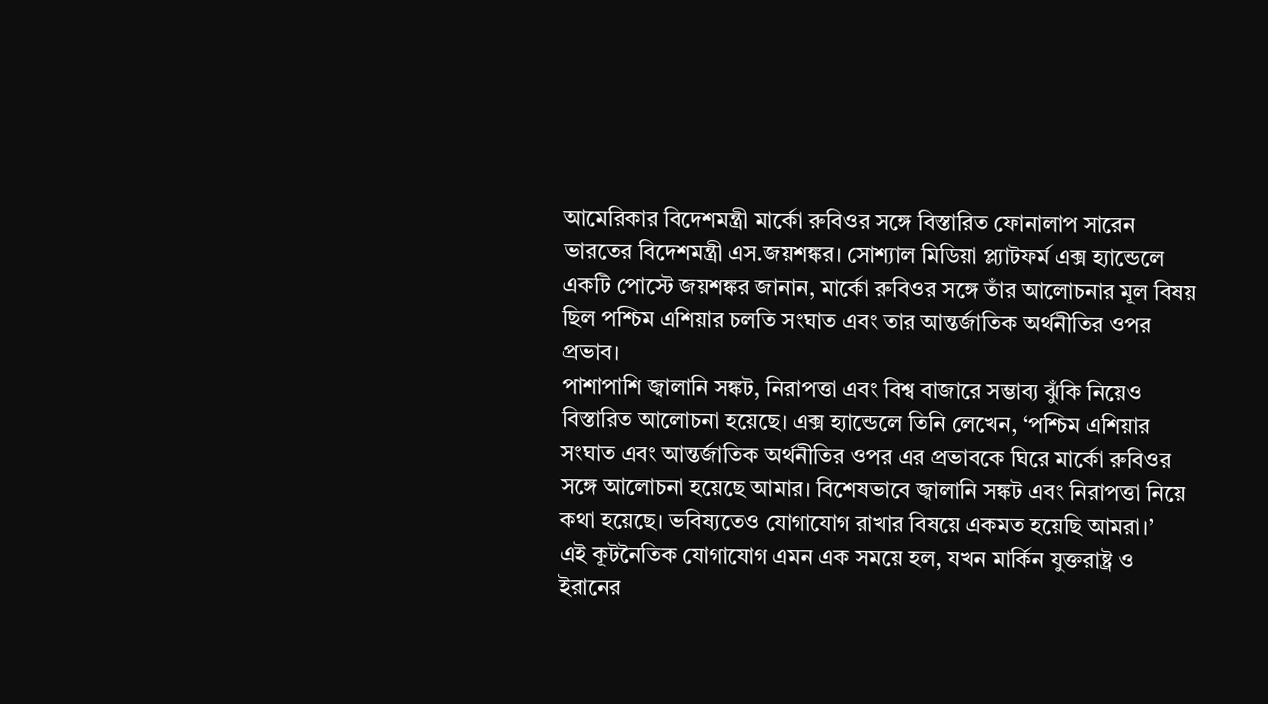আমেরিকার বিদেশমন্ত্রী মার্কো রুবিওর সঙ্গে বিস্তারিত ফোনালাপ সারেন ভারতের বিদেশমন্ত্রী এস.জয়শঙ্কর। সোশ্যাল মিডিয়া প্ল্যাটফর্ম এক্স হ্যান্ডেলে একটি পোস্টে জয়শঙ্কর জানান, মার্কো রুবিওর সঙ্গে তাঁর আলোচনার মূল বিষয় ছিল পশ্চিম এশিয়ার চলতি সংঘাত এবং তার আন্তর্জাতিক অর্থনীতির ওপর প্রভাব।
পাশাপাশি জ্বালানি সঙ্কট, নিরাপত্তা এবং বিশ্ব বাজারে সম্ভাব্য ঝুঁকি নিয়েও বিস্তারিত আলোচনা হয়েছে। এক্স হ্যান্ডেলে তিনি লেখেন, ‘পশ্চিম এশিয়ার সংঘাত এবং আন্তর্জাতিক অর্থনীতির ওপর এর প্রভাবকে ঘিরে মার্কো রুবিওর সঙ্গে আলোচনা হয়েছে আমার। বিশেষভাবে জ্বালানি সঙ্কট এবং নিরাপত্তা নিয়ে কথা হয়েছে। ভবিষ্যতেও যোগাযোগ রাখার বিষয়ে একমত হয়েছি আমরা।’
এই কূটনৈতিক যোগাযোগ এমন এক সময়ে হল, যখন মার্কিন যুক্তরাষ্ট্র ও ইরানের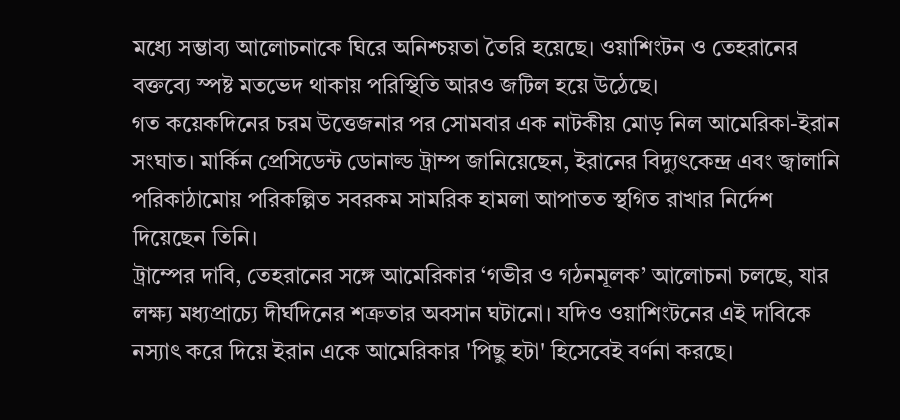মধ্যে সম্ভাব্য আলোচনাকে ঘিরে অনিশ্চয়তা তৈরি হয়েছে। ওয়াশিংটন ও তেহরানের বক্তব্যে স্পষ্ট মতভেদ থাকায় পরিস্থিতি আরও জটিল হয়ে উঠেছে।
গত কয়েকদিনের চরম উত্তেজনার পর সোমবার এক নাটকীয় মোড় নিল আমেরিকা-ইরান সংঘাত। মার্কিন প্রেসিডেন্ট ডোনাল্ড ট্রাম্প জানিয়েছেন, ইরানের বিদ্যুৎকেন্দ্র এবং জ্বালানি পরিকাঠামোয় পরিকল্পিত সবরকম সামরিক হামলা আপাতত স্থগিত রাখার নির্দেশ দিয়েছেন তিনি।
ট্রাম্পের দাবি, তেহরানের সঙ্গে আমেরিকার ‘গভীর ও গঠনমূলক’ আলোচনা চলছে, যার লক্ষ্য মধ্যপ্রাচ্যে দীর্ঘদিনের শত্রুতার অবসান ঘটানো। যদিও ওয়াশিংটনের এই দাবিকে নস্যাৎ করে দিয়ে ইরান একে আমেরিকার 'পিছু হটা' হিসেবেই বর্ণনা করছে।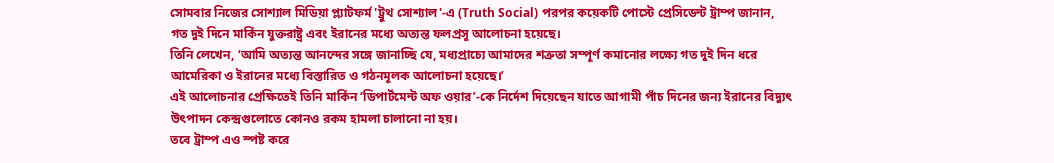সোমবার নিজের সোশ্যাল মিডিয়া প্ল্যাটফর্ম 'ট্রুথ সোশ্যাল'-এ (Truth Social) পরপর কয়েকটি পোস্টে প্রেসিডেন্ট ট্রাম্প জানান, গত দুই দিনে মার্কিন যুক্তরাষ্ট্র এবং ইরানের মধ্যে অত্যন্ত ফলপ্রসূ আলোচনা হয়েছে।
তিনি লেখেন, ‘আমি অত্যন্ত আনন্দের সঙ্গে জানাচ্ছি যে, মধ্যপ্রাচ্যে আমাদের শত্রুতা সম্পূর্ণ কমানোর লক্ষ্যে গত দুই দিন ধরে আমেরিকা ও ইরানের মধ্যে বিস্তারিত ও গঠনমূলক আলোচনা হয়েছে।’
এই আলোচনার প্রেক্ষিতেই তিনি মার্কিন ‘ডিপার্টমেন্ট অফ ওয়ার’-কে নির্দেশ দিয়েছেন যাতে আগামী পাঁচ দিনের জন্য ইরানের বিদ্যুৎ উৎপাদন কেন্দ্রগুলোতে কোনও রকম হামলা চালানো না হয়।
তবে ট্রাম্প এও স্পষ্ট করে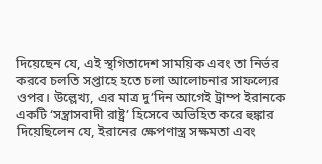দিয়েছেন যে, এই স্থগিতাদেশ সাময়িক এবং তা নির্ভর করবে চলতি সপ্তাহে হতে চলা আলোচনার সাফল্যের ওপর। উল্লেখ্য, এর মাত্র দু’দিন আগেই ট্রাম্প ইরানকে একটি ‘সন্ত্রাসবাদী রাষ্ট্র’ হিসেবে অভিহিত করে হুঙ্কার দিয়েছিলেন যে, ইরানের ক্ষেপণাস্ত্র সক্ষমতা এবং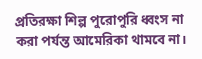প্রতিরক্ষা শিল্প পুরোপুরি ধ্বংস না করা পর্যন্ত আমেরিকা থামবে না।